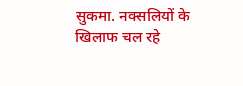सुकमा. नक्सलियों के खिलाफ चल रहे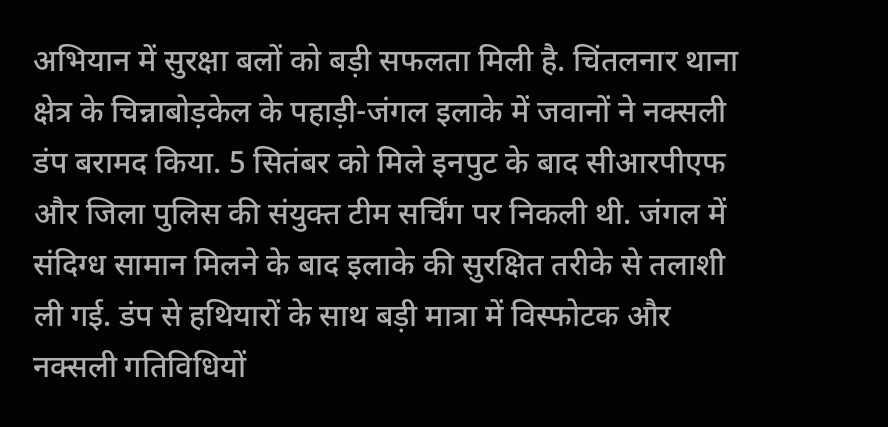अभियान में सुरक्षा बलों को बड़ी सफलता मिली है. चिंतलनार थाना क्षेत्र के चिन्नाबोड़केल के पहाड़ी-जंगल इलाके में जवानों ने नक्सली डंप बरामद किया. 5 सितंबर को मिले इनपुट के बाद सीआरपीएफ और जिला पुलिस की संयुक्त टीम सर्चिंग पर निकली थी. जंगल में संदिग्ध सामान मिलने के बाद इलाके की सुरक्षित तरीके से तलाशी ली गई. डंप से हथियारों के साथ बड़ी मात्रा में विस्फोटक और नक्सली गतिविधियों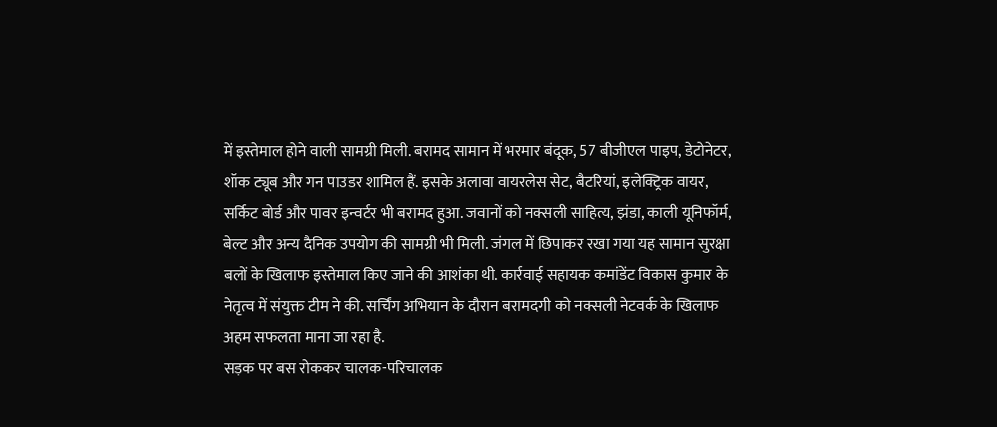में इस्तेमाल होने वाली सामग्री मिली. बरामद सामान में भरमार बंदूक, 57 बीजीएल पाइप, डेटोनेटर, शॉक ट्यूब और गन पाउडर शामिल हैं. इसके अलावा वायरलेस सेट, बैटरियां, इलेक्ट्रिक वायर, सर्किट बोर्ड और पावर इन्वर्टर भी बरामद हुआ. जवानों को नक्सली साहित्य, झंडा, काली यूनिफॉर्म, बेल्ट और अन्य दैनिक उपयोग की सामग्री भी मिली. जंगल में छिपाकर रखा गया यह सामान सुरक्षा बलों के खिलाफ इस्तेमाल किए जाने की आशंका थी. कार्रवाई सहायक कमांडेंट विकास कुमार के नेतृत्व में संयुक्त टीम ने की. सर्चिंग अभियान के दौरान बरामदगी को नक्सली नेटवर्क के खिलाफ अहम सफलता माना जा रहा है.
सड़क पर बस रोककर चालक-परिचालक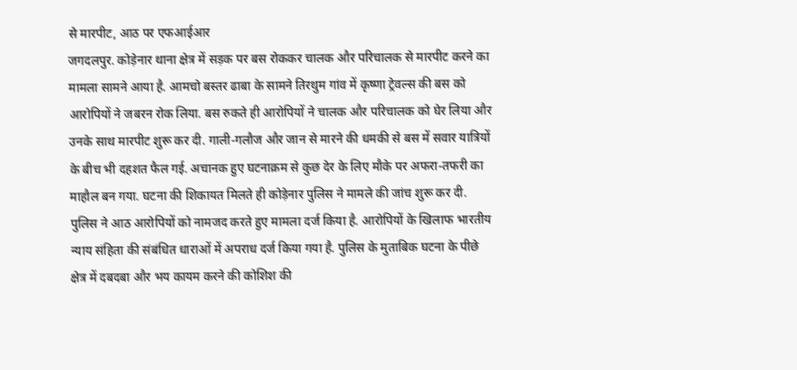से मारपीट, आठ पर एफआईआर
जगदलपुर. कोड़ेनार थाना क्षेत्र में सड़क पर बस रोककर चालक और परिचालक से मारपीट करने का मामला सामने आया है. आमचो बस्तर ढाबा के सामने तिरथुम गांव में कृष्णा ट्रेवल्स की बस को आरोपियों ने जबरन रोक लिया. बस रुकते ही आरोपियों ने चालक और परिचालक को घेर लिया और उनके साथ मारपीट शुरू कर दी. गाली-गलौज और जान से मारने की धमकी से बस में सवार यात्रियों के बीच भी दहशत फैल गई. अचानक हुए घटनाक्रम से कुछ देर के लिए मौके पर अफरा-तफरी का माहौल बन गया. घटना की शिकायत मिलते ही कोड़ेनार पुलिस ने मामले की जांच शुरू कर दी. पुलिस ने आठ आरोपियों को नामजद करते हुए मामला दर्ज किया है. आरोपियों के खिलाफ भारतीय न्याय संहिता की संबंधित धाराओं में अपराध दर्ज किया गया है. पुलिस के मुताबिक घटना के पीछे क्षेत्र में दबदबा और भय कायम करने की कोशिश की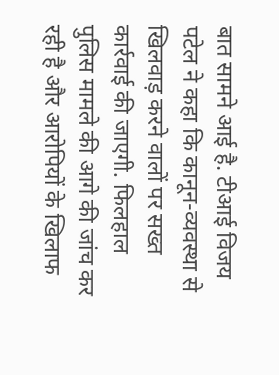बात सामने आई है. टीआई विजय पटेल ने कहा कि कानून-व्यवस्था से खिलवाड़ करने वालों पर सख्त कार्रवाई की जाएगी. फिलहाल पुलिस मामले की आगे की जांच कर रही है और आरोपियों के खिलाफ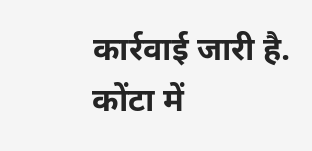कार्रवाई जारी है.
कोंटा में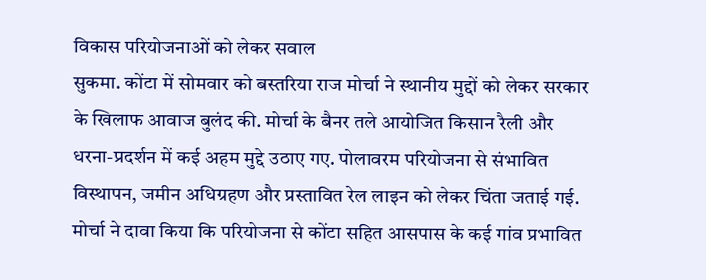विकास परियोजनाओं को लेकर सवाल
सुकमा. कोंटा में सोमवार को बस्तरिया राज मोर्चा ने स्थानीय मुद्दों को लेकर सरकार के खिलाफ आवाज बुलंद की. मोर्चा के बैनर तले आयोजित किसान रैली और धरना-प्रदर्शन में कई अहम मुद्दे उठाए गए. पोलावरम परियोजना से संभावित विस्थापन, जमीन अधिग्रहण और प्रस्तावित रेल लाइन को लेकर चिंता जताई गई. मोर्चा ने दावा किया कि परियोजना से कोंटा सहित आसपास के कई गांव प्रभावित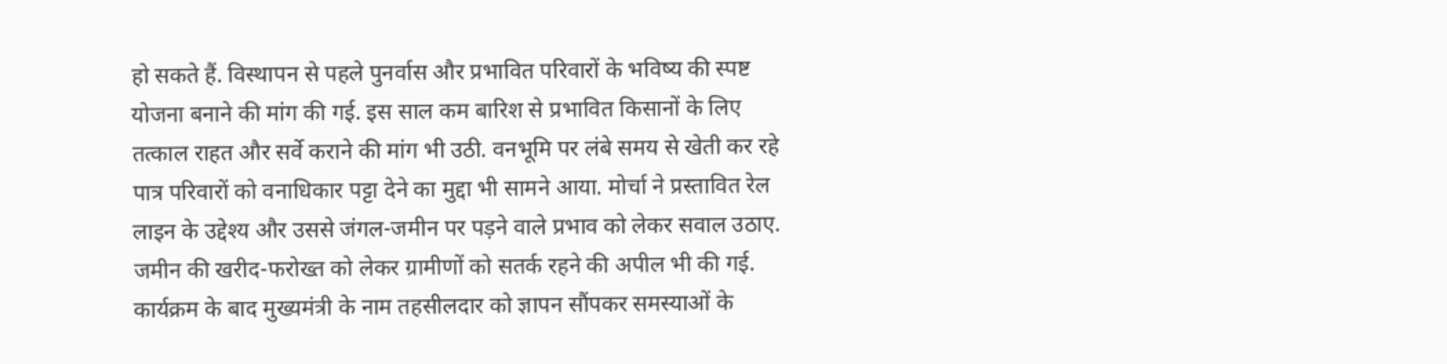हो सकते हैं. विस्थापन से पहले पुनर्वास और प्रभावित परिवारों के भविष्य की स्पष्ट योजना बनाने की मांग की गई. इस साल कम बारिश से प्रभावित किसानों के लिए तत्काल राहत और सर्वे कराने की मांग भी उठी. वनभूमि पर लंबे समय से खेती कर रहे पात्र परिवारों को वनाधिकार पट्टा देने का मुद्दा भी सामने आया. मोर्चा ने प्रस्तावित रेल लाइन के उद्देश्य और उससे जंगल-जमीन पर पड़ने वाले प्रभाव को लेकर सवाल उठाए. जमीन की खरीद-फरोख्त को लेकर ग्रामीणों को सतर्क रहने की अपील भी की गई. कार्यक्रम के बाद मुख्यमंत्री के नाम तहसीलदार को ज्ञापन सौंपकर समस्याओं के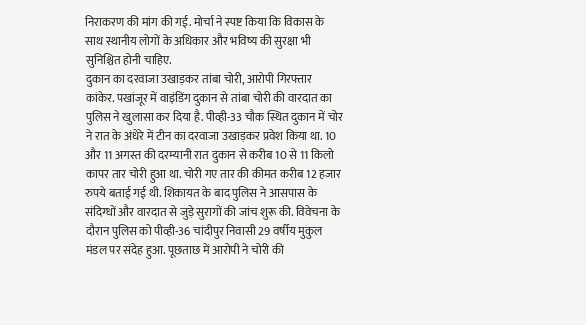निराकरण की मांग की गई. मोर्चा ने स्पष्ट किया कि विकास के साथ स्थानीय लोगों के अधिकार और भविष्य की सुरक्षा भी सुनिश्चित होनी चाहिए.
दुकान का दरवाजा उखाड़कर तांबा चोरी, आरोपी गिरफ्तार
कांकेर. पखांजूर में वाइंडिंग दुकान से तांबा चोरी की वारदात का पुलिस ने खुलासा कर दिया है. पीव्ही-33 चौक स्थित दुकान में चोर ने रात के अंधेरे में टीन का दरवाजा उखाड़कर प्रवेश किया था. 10 और 11 अगस्त की दरम्यानी रात दुकान से करीब 10 से 11 किलो कापर तार चोरी हुआ था. चोरी गए तार की कीमत करीब 12 हजार रुपये बताई गई थी. शिकायत के बाद पुलिस ने आसपास के संदिग्धों और वारदात से जुड़े सुरागों की जांच शुरू की. विवेचना के दौरान पुलिस को पीव्ही-36 चांदीपुर निवासी 29 वर्षीय मुकुल मंडल पर संदेह हुआ. पूछताछ में आरोपी ने चोरी की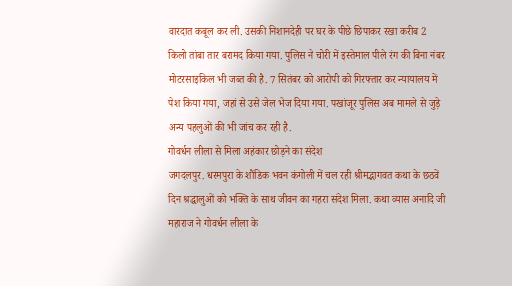वारदात कबूल कर ली. उसकी निशानदेही पर घर के पीछे छिपाकर रखा करीब 2 किलो तांबा तार बरामद किया गया. पुलिस ने चोरी में इस्तेमाल पीले रंग की बिना नंबर मोटरसाइकिल भी जब्त की है. 7 सितंबर को आरोपी को गिरफ्तार कर न्यायालय में पेश किया गया, जहां से उसे जेल भेज दिया गया. पखांजूर पुलिस अब मामले से जुड़े अन्य पहलुओं की भी जांच कर रही है.
गोवर्धन लीला से मिला अहंकार छोड़ने का संदेश
जगदलपुर. धरमपुरा के शौंडिक भवन कंगोली में चल रही श्रीमद्भागवत कथा के छठवें दिन श्रद्धालुओं को भक्ति के साथ जीवन का गहरा संदेश मिला. कथा व्यास अनादि जी महाराज ने गोवर्धन लीला के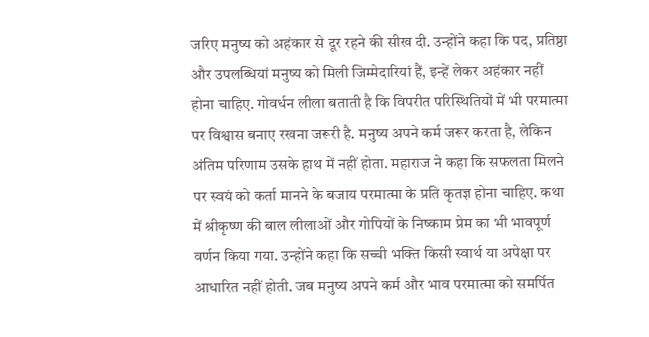जरिए मनुष्य को अहंकार से दूर रहने की सीख दी. उन्होंने कहा कि पद, प्रतिष्ठा और उपलब्धियां मनुष्य को मिली जिम्मेदारियां हैं, इन्हें लेकर अहंकार नहीं होना चाहिए. गोवर्धन लीला बताती है कि विपरीत परिस्थितियों में भी परमात्मा पर विश्वास बनाए रखना जरूरी है. मनुष्य अपने कर्म जरूर करता है, लेकिन अंतिम परिणाम उसके हाथ में नहीं होता. महाराज ने कहा कि सफलता मिलने पर स्वयं को कर्ता मानने के बजाय परमात्मा के प्रति कृतज्ञ होना चाहिए. कथा में श्रीकृष्ण की बाल लीलाओं और गोपियों के निष्काम प्रेम का भी भावपूर्ण वर्णन किया गया. उन्होंने कहा कि सच्ची भक्ति किसी स्वार्थ या अपेक्षा पर आधारित नहीं होती. जब मनुष्य अपने कर्म और भाव परमात्मा को समर्पित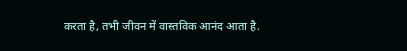करता है, तभी जीवन में वास्तविक आनंद आता है.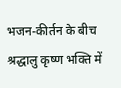भजन-कीर्तन के बीच श्रद्धालु कृष्ण भक्ति में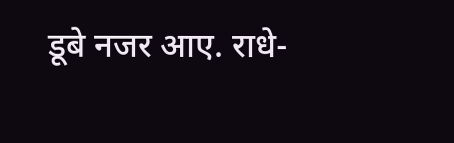डूबे नजर आए. राधे-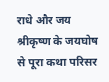राधे और जय श्रीकृष्ण के जयघोष से पूरा कथा परिसर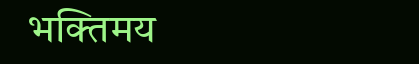भक्तिमय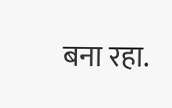बना रहा.